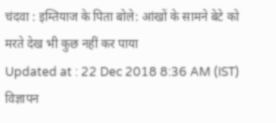चंदवा : इम्तियाज के पिता बोले: आंखों के सामने बेटे को मरते देख भी कुछ नहीं कर पाया
Updated at : 22 Dec 2018 8:36 AM (IST)
विज्ञापन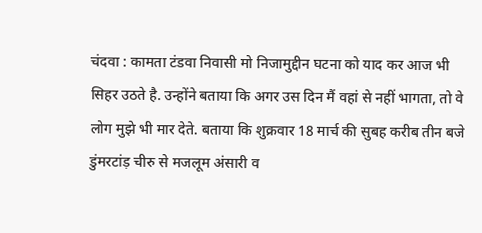चंदवा : कामता टंडवा निवासी मो निजामुद्दीन घटना को याद कर आज भी सिहर उठते है. उन्होंने बताया कि अगर उस दिन मैं वहां से नहीं भागता, तो वे लोग मुझे भी मार देते. बताया कि शुक्रवार 18 मार्च की सुबह करीब तीन बजे डुंमरटांड़ चीरु से मजलूम अंसारी व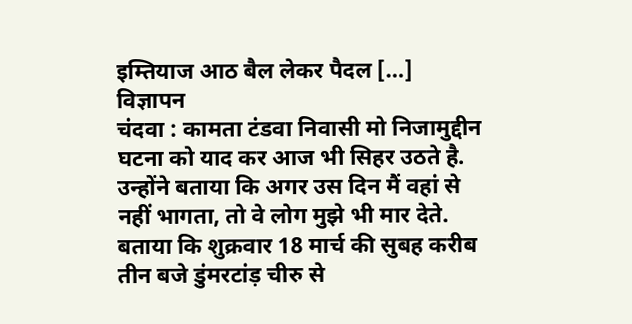इम्तियाज आठ बैल लेकर पैदल […]
विज्ञापन
चंदवा : कामता टंडवा निवासी मो निजामुद्दीन घटना को याद कर आज भी सिहर उठते है. उन्होंने बताया कि अगर उस दिन मैं वहां से नहीं भागता, तो वे लोग मुझे भी मार देते. बताया कि शुक्रवार 18 मार्च की सुबह करीब तीन बजे डुंमरटांड़ चीरु से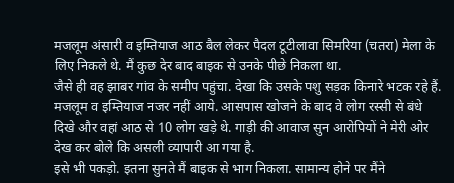मजलूम अंसारी व इम्तियाज आठ बैल लेकर पैदल टूटीलावा सिमरिया (चतरा) मेला के लिए निकले थे. मैं कुछ देर बाद बाइक से उनके पीछे निकला था.
जैसे ही वह झाबर गांव के समीप पहुंचा. देखा कि उसके पशु सड़क किनारे भटक रहे हैं. मजलूम व इम्तियाज नजर नहीं आये. आसपास खोजने के बाद वे लोग रस्सी से बंधे दिखे और वहां आठ से 10 लोग खड़े थे. गाड़ी की आवाज सुन आरोपियों ने मेरी ओर देख कर बोले कि असली व्यापारी आ गया है.
इसे भी पकड़ो. इतना सुनते मैं बाइक से भाग निकला. सामान्य होने पर मैंने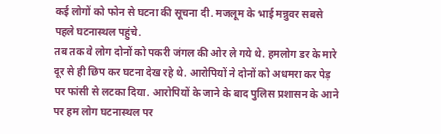कई लोगों को फोन से घटना की सूचना दी. मजलूम के भाई मन्नुवर सबसे पहले घटनास्थल पहुंचे.
तब तक वे लोग दोनों को पकरी जंगल की ओर ले गये थे. हमलोग डर के मारे दूर से ही छिप कर घटना देख रहे थे. आरोपियों ने दोनों को अधमरा कर पेड़ पर फांसी से लटका दिया. आरोपियों के जाने के बाद पुलिस प्रशासन के आने पर हम लोग घटनास्थल पर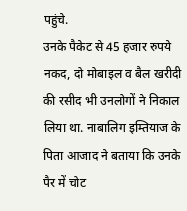पहुंचे.
उनके पैकेट से 45 हजार रुपये नकद, दो मोबाइल व बैल खरीदी की रसीद भी उनलोगों ने निकाल लिया था. नाबालिग इम्तियाज के पिता आजाद ने बताया कि उनके पैर में चोट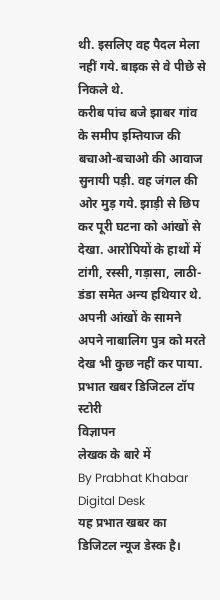थी. इसलिए वह पैदल मेला नहीं गये. बाइक से वे पीछे से निकले थे.
करीब पांच बजे झाबर गांव के समीप इम्तियाज की बचाओ-बचाओ की आवाज सुनायी पड़ी. वह जंगल की ओर मुड़ गये. झाड़ी से छिप कर पूरी घटना को आंखों से देखा. आरोपियों के हाथों में टांगी, रस्सी, गड़ासा, लाठी-डंडा समेत अन्य हथियार थे. अपनी आंखों के सामने अपने नाबालिग पुत्र को मरते देख भी कुछ नहीं कर पाया.
प्रभात खबर डिजिटल टॉप स्टोरी
विज्ञापन
लेखक के बारे में
By Prabhat Khabar Digital Desk
यह प्रभात खबर का डिजिटल न्यूज डेस्क है।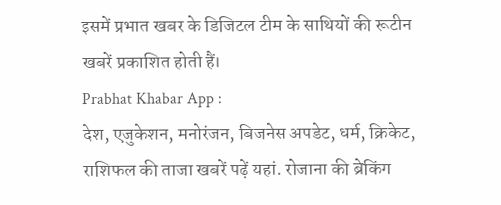इसमें प्रभात खबर के डिजिटल टीम के साथियों की रूटीन खबरें प्रकाशित होती हैं।
Prabhat Khabar App :
देश, एजुकेशन, मनोरंजन, बिजनेस अपडेट, धर्म, क्रिकेट, राशिफल की ताजा खबरें पढ़ें यहां. रोजाना की ब्रेकिंग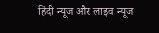हिंदी न्यूज और लाइव न्यूज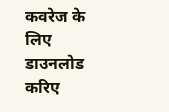कवरेज के लिए डाउनलोड करिए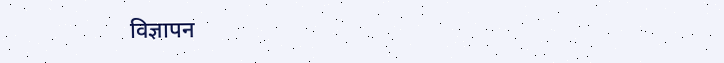विज्ञापन